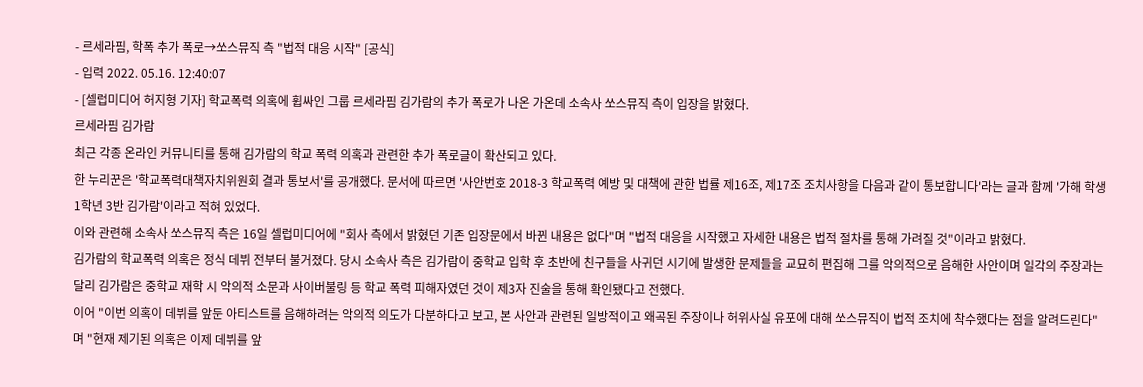- 르세라핌, 학폭 추가 폭로→쏘스뮤직 측 "법적 대응 시작" [공식]
- 입력 2022. 05.16. 12:40:07
- [셀럽미디어 허지형 기자] 학교폭력 의혹에 휩싸인 그룹 르세라핌 김가람의 추가 폭로가 나온 가온데 소속사 쏘스뮤직 측이 입장을 밝혔다.
르세라핌 김가람
최근 각종 온라인 커뮤니티를 통해 김가람의 학교 폭력 의혹과 관련한 추가 폭로글이 확산되고 있다.
한 누리꾼은 '학교폭력대책자치위원회 결과 통보서'를 공개했다. 문서에 따르면 '사안번호 2018-3 학교폭력 예방 및 대책에 관한 법률 제16조, 제17조 조치사항을 다음과 같이 통보합니다'라는 글과 함께 '가해 학생 1학년 3반 김가람'이라고 적혀 있었다.
이와 관련해 소속사 쏘스뮤직 측은 16일 셀럽미디어에 "회사 측에서 밝혔던 기존 입장문에서 바뀐 내용은 없다"며 "법적 대응을 시작했고 자세한 내용은 법적 절차를 통해 가려질 것"이라고 밝혔다.
김가람의 학교폭력 의혹은 정식 데뷔 전부터 불거졌다. 당시 소속사 측은 김가람이 중학교 입학 후 초반에 친구들을 사귀던 시기에 발생한 문제들을 교묘히 편집해 그를 악의적으로 음해한 사안이며 일각의 주장과는 달리 김가람은 중학교 재학 시 악의적 소문과 사이버불링 등 학교 폭력 피해자였던 것이 제3자 진술을 통해 확인됐다고 전했다.
이어 "이번 의혹이 데뷔를 앞둔 아티스트를 음해하려는 악의적 의도가 다분하다고 보고, 본 사안과 관련된 일방적이고 왜곡된 주장이나 허위사실 유포에 대해 쏘스뮤직이 법적 조치에 착수했다는 점을 알려드린다"며 "현재 제기된 의혹은 이제 데뷔를 앞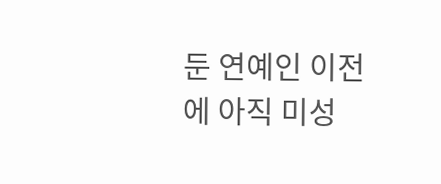둔 연예인 이전에 아직 미성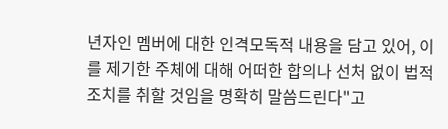년자인 멤버에 대한 인격모독적 내용을 담고 있어, 이를 제기한 주체에 대해 어떠한 합의나 선처 없이 법적 조치를 취할 것임을 명확히 말씀드린다"고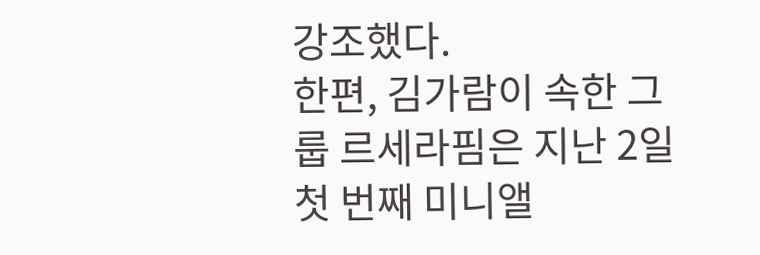강조했다.
한편, 김가람이 속한 그룹 르세라핌은 지난 2일 첫 번째 미니앨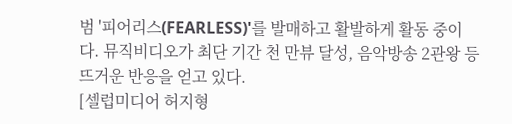범 '피어리스(FEARLESS)'를 발매하고 활발하게 활동 중이다. 뮤직비디오가 최단 기간 천 만뷰 달성, 음악방송 2관왕 등 뜨거운 반응을 얻고 있다.
[셀럽미디어 허지형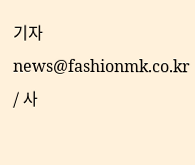기자 news@fashionmk.co.kr / 사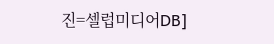진=셀럽미디어DB]